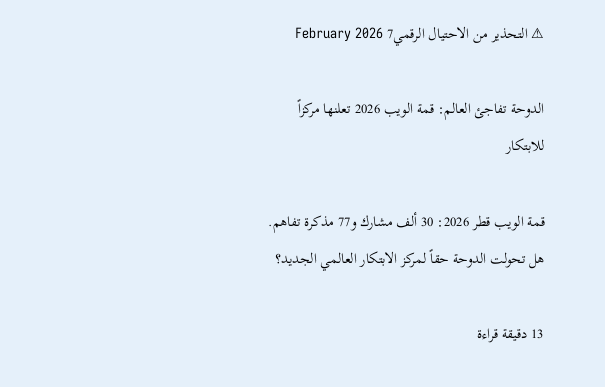⚠ التحذير من الاحتيال الرقمي7 February 2026

الدوحة تفاجئ العالم: قمة الويب 2026 تعلنها مركزاً للابتكار

قمة الويب قطر 2026: 30 ألف مشارك و77 مذكرة تفاهم. هل تحولت الدوحة حقاً لمركز الابتكار العالمي الجديد؟

13 دقيقة قراءة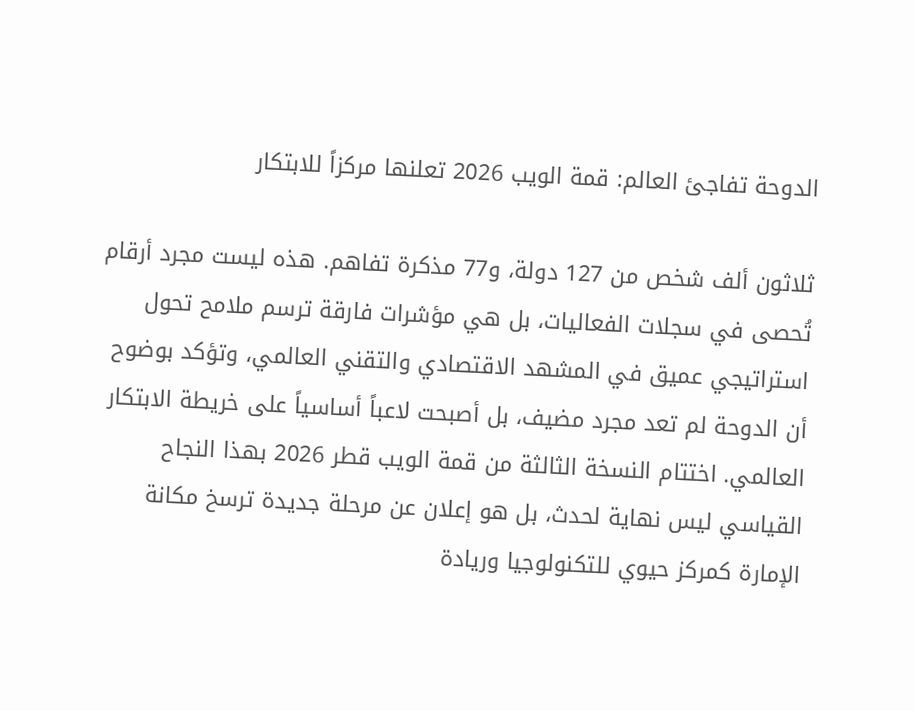الدوحة تفاجئ العالم: قمة الويب 2026 تعلنها مركزاً للابتكار

ثلاثون ألف شخص من 127 دولة، و77 مذكرة تفاهم. هذه ليست مجرد أرقام تُحصى في سجلات الفعاليات، بل هي مؤشرات فارقة ترسم ملامح تحول استراتيجي عميق في المشهد الاقتصادي والتقني العالمي، وتؤكد بوضوح أن الدوحة لم تعد مجرد مضيف، بل أصبحت لاعباً أساسياً على خريطة الابتكار العالمي. اختتام النسخة الثالثة من قمة الويب قطر 2026 بهذا النجاح القياسي ليس نهاية لحدث، بل هو إعلان عن مرحلة جديدة ترسخ مكانة الإمارة كمركز حيوي للتكنولوجيا وريادة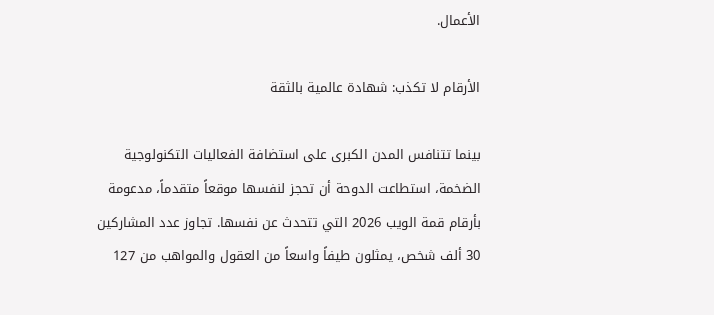الأعمال.

الأرقام لا تكذب: شهادة عالمية بالثقة

بينما تتنافس المدن الكبرى على استضافة الفعاليات التكنولوجية الضخمة، استطاعت الدوحة أن تحجز لنفسها موقعاً متقدماً، مدعومة بأرقام قمة الويب 2026 التي تتحدث عن نفسها. تجاوز عدد المشاركين 30 ألف شخص، يمثلون طيفاً واسعاً من العقول والمواهب من 127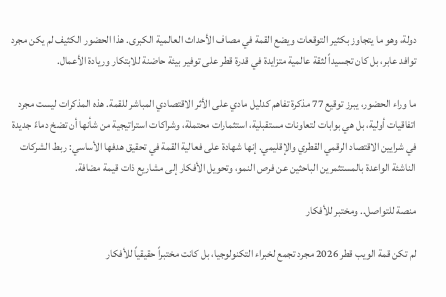دولة، وهو ما يتجاوز بكثير التوقعات ويضع القمة في مصاف الأحداث العالمية الكبرى. هذا الحضور الكثيف لم يكن مجرد توافد عابر، بل كان تجسيداً لثقة عالمية متزايدة في قدرة قطر على توفير بيئة حاضنة للابتكار وريادة الأعمال.

ما وراء الحضور، يبرز توقيع 77 مذكرة تفاهم كدليل مادي على الأثر الاقتصادي المباشر للقمة. هذه المذكرات ليست مجرد اتفاقيات أولية، بل هي بوابات لتعاونات مستقبلية، استثمارات محتملة، وشراكات استراتيجية من شأنها أن تضخ دماءً جديدة في شرايين الاقتصاد الرقمي القطري والإقليمي. إنها شهادة على فعالية القمة في تحقيق هدفها الأساسي: ربط الشركات الناشئة الواعدة بالمستثمرين الباحثين عن فرص النمو، وتحويل الأفكار إلى مشاريع ذات قيمة مضافة.

منصة للتواصل.. ومختبر للأفكار

لم تكن قمة الويب قطر 2026 مجرد تجمع لخبراء التكنولوجيا، بل كانت مختبراً حقيقياً للأفكار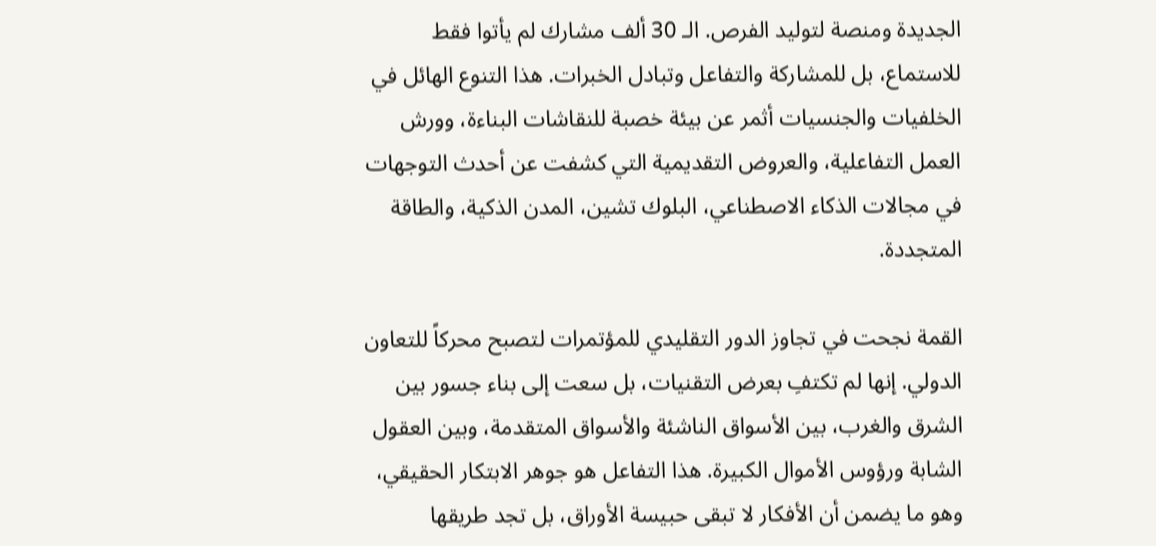الجديدة ومنصة لتوليد الفرص. الـ 30 ألف مشارك لم يأتوا فقط للاستماع، بل للمشاركة والتفاعل وتبادل الخبرات. هذا التنوع الهائل في الخلفيات والجنسيات أثمر عن بيئة خصبة للنقاشات البناءة، وورش العمل التفاعلية، والعروض التقديمية التي كشفت عن أحدث التوجهات في مجالات الذكاء الاصطناعي، البلوك تشين، المدن الذكية، والطاقة المتجددة.

القمة نجحت في تجاوز الدور التقليدي للمؤتمرات لتصبح محركاً للتعاون الدولي. إنها لم تكتفِ بعرض التقنيات، بل سعت إلى بناء جسور بين الشرق والغرب، بين الأسواق الناشئة والأسواق المتقدمة، وبين العقول الشابة ورؤوس الأموال الكبيرة. هذا التفاعل هو جوهر الابتكار الحقيقي، وهو ما يضمن أن الأفكار لا تبقى حبيسة الأوراق، بل تجد طريقها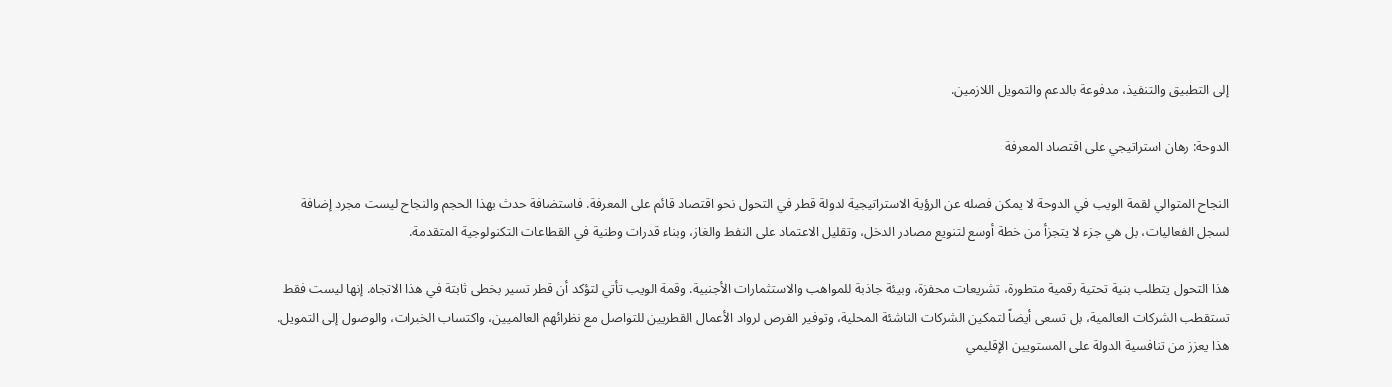إلى التطبيق والتنفيذ، مدفوعة بالدعم والتمويل اللازمين.

الدوحة: رهان استراتيجي على اقتصاد المعرفة

النجاح المتوالي لقمة الويب في الدوحة لا يمكن فصله عن الرؤية الاستراتيجية لدولة قطر في التحول نحو اقتصاد قائم على المعرفة. فاستضافة حدث بهذا الحجم والنجاح ليست مجرد إضافة لسجل الفعاليات، بل هي جزء لا يتجزأ من خطة أوسع لتنويع مصادر الدخل، وتقليل الاعتماد على النفط والغاز، وبناء قدرات وطنية في القطاعات التكنولوجية المتقدمة.

هذا التحول يتطلب بنية تحتية رقمية متطورة، تشريعات محفزة، وبيئة جاذبة للمواهب والاستثمارات الأجنبية. وقمة الويب تأتي لتؤكد أن قطر تسير بخطى ثابتة في هذا الاتجاه. إنها ليست فقط تستقطب الشركات العالمية، بل تسعى أيضاً لتمكين الشركات الناشئة المحلية، وتوفير الفرص لرواد الأعمال القطريين للتواصل مع نظرائهم العالميين، واكتساب الخبرات، والوصول إلى التمويل. هذا يعزز من تنافسية الدولة على المستويين الإقليمي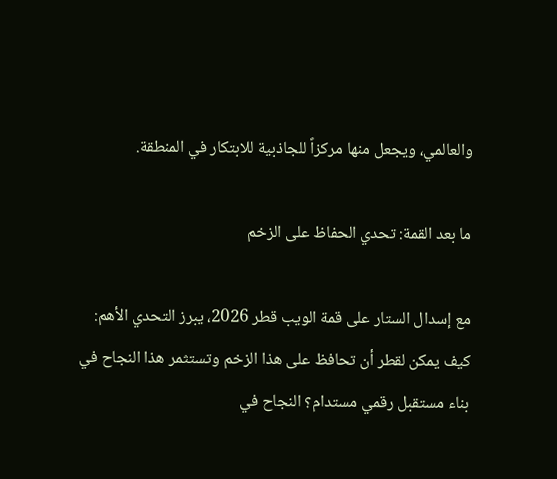والعالمي، ويجعل منها مركزاً للجاذبية للابتكار في المنطقة.

ما بعد القمة: تحدي الحفاظ على الزخم

مع إسدال الستار على قمة الويب قطر 2026، يبرز التحدي الأهم: كيف يمكن لقطر أن تحافظ على هذا الزخم وتستثمر هذا النجاح في بناء مستقبل رقمي مستدام؟ النجاح في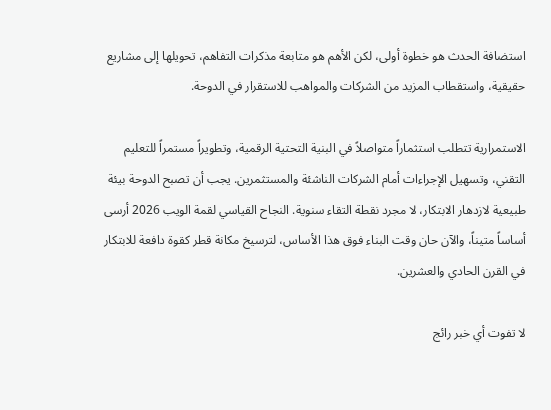استضافة الحدث هو خطوة أولى، لكن الأهم هو متابعة مذكرات التفاهم، تحويلها إلى مشاريع حقيقية، واستقطاب المزيد من الشركات والمواهب للاستقرار في الدوحة.

الاستمرارية تتطلب استثماراً متواصلاً في البنية التحتية الرقمية، وتطويراً مستمراً للتعليم التقني، وتسهيل الإجراءات أمام الشركات الناشئة والمستثمرين. يجب أن تصبح الدوحة بيئة طبيعية لازدهار الابتكار، لا مجرد نقطة التقاء سنوية. النجاح القياسي لقمة الويب 2026 أرسى أساساً متيناً، والآن حان وقت البناء فوق هذا الأساس، لترسيخ مكانة قطر كقوة دافعة للابتكار في القرن الحادي والعشرين.

لا تفوت أي خبر رائج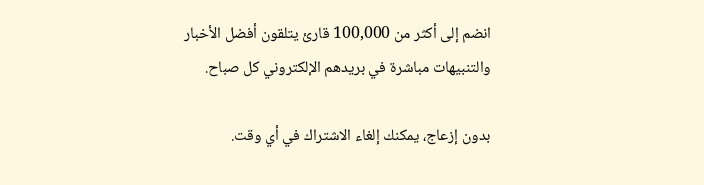انضم إلى أكثر من 100,000 قارئ يتلقون أفضل الأخبار والتنبيهات مباشرة في بريدهم الإلكتروني كل صباح.

بدون إزعاج، يمكنك إلغاء الاشتراك في أي وقت.